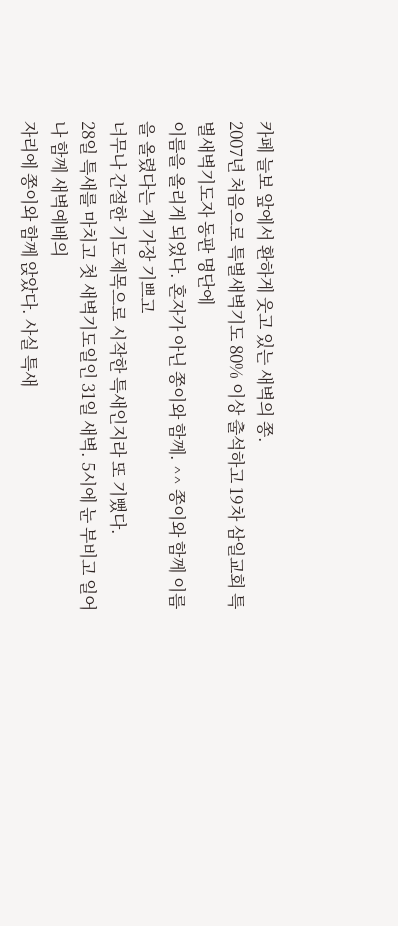카페 늘보 앞에서 환하게 웃고 있는 새벽의 쫑.
2007년 처음으로 특별새벽기도 80% 이상 출석하고 19차 삼일교회 특별새벽기도자 동판 명단에
이름을 올리게 되었다. 혼자가 아닌 쫑이와 함께. ^^ 쫑이와 함께 이름을 올렸다는 게 가장 기쁘고
너무나 간절한 기도제목으로 시작한 특새인지라 또 기뻤다.
28일 특새를 마치고 첫 새벽기도일인 31일 새벽. 5시에 눈 부비고 일어나 함께 새벽예배의
자리에 쫑이와 함께 앉았다. 사실 특새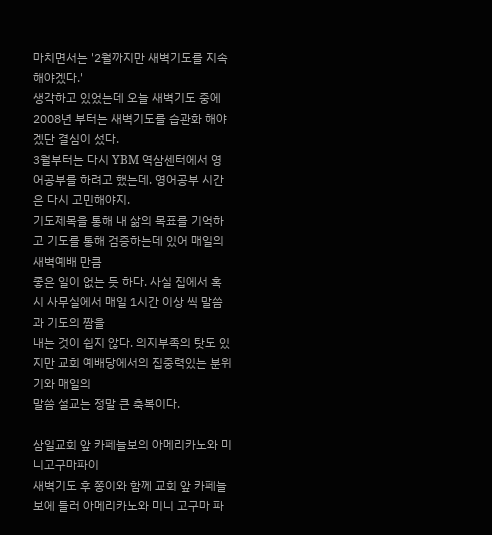마치면서는 '2월까지만 새벽기도를 지속해야겠다.'
생각하고 있었는데 오늘 새벽기도 중에 2008년 부터는 새벽기도를 습관화 해야겠단 결심이 섰다.
3월부터는 다시 YBM 역삼센터에서 영어공부를 하려고 했는데. 영어공부 시간은 다시 고민해야지.
기도제목을 통해 내 삶의 목표를 기억하고 기도를 통해 검증하는데 있어 매일의 새벽예배 만큼
좋은 일이 없는 듯 하다. 사실 집에서 혹시 사무실에서 매일 1시간 이상 씩 말씀과 기도의 짬을
내는 것이 쉽지 않다. 의지부족의 탓도 있지만 교회 예배당에서의 집중력있는 분위기와 매일의
말씀 설교는 정말 큰 축복이다.

삼일교회 앞 카페늘보의 아메리카노와 미니고구마파이
새벽기도 후 쫑이와 함께 교회 앞 카페늘보에 들러 아메리카노와 미니 고구마 파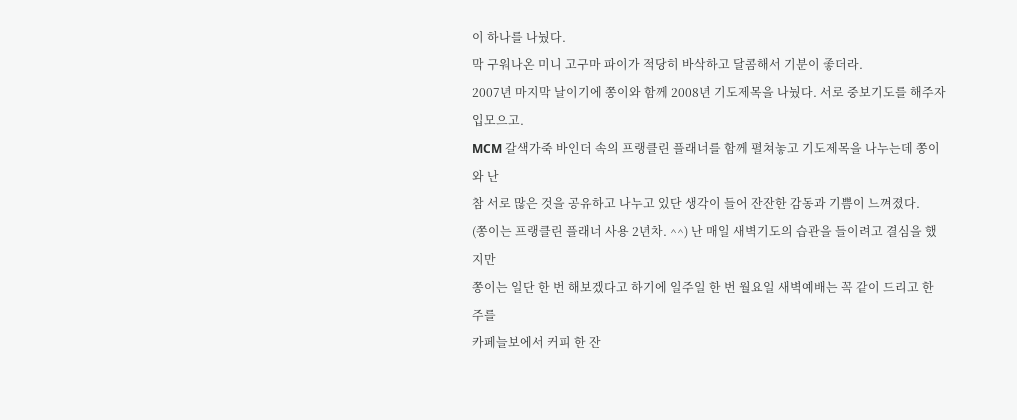이 하나를 나눴다.
막 구워나온 미니 고구마 파이가 적당히 바삭하고 달콤해서 기분이 좋더라.
2007년 마지막 날이기에 쫑이와 함께 2008년 기도제목을 나눴다. 서로 중보기도를 해주자 입모으고.
MCM 갈색가죽 바인더 속의 프랭클린 플래너를 함께 펼쳐놓고 기도제목을 나누는데 쫑이와 난
참 서로 많은 것을 공유하고 나누고 있단 생각이 들어 잔잔한 감동과 기쁨이 느껴졌다.
(쫑이는 프랭클린 플래너 사용 2년차. ^^) 난 매일 새벽기도의 습관을 들이려고 결심을 했지만
쫑이는 일단 한 번 해보겠다고 하기에 일주일 한 번 월요일 새벽예배는 꼭 같이 드리고 한 주를
카페늘보에서 커피 한 잔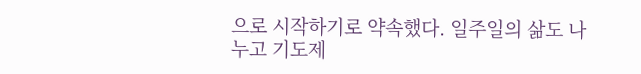으로 시작하기로 약속했다. 일주일의 삶도 나누고 기도제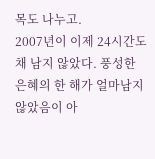목도 나누고.
2007년이 이제 24시간도 채 남지 않았다. 풍성한 은혜의 한 해가 얼마남지 않았음이 아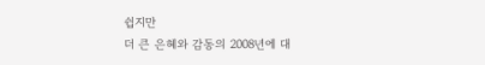쉽지만
더 큰 은혜와 감동의 2008년에 대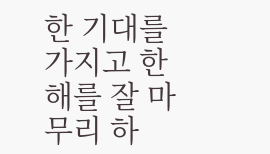한 기대를 가지고 한 해를 잘 마무리 하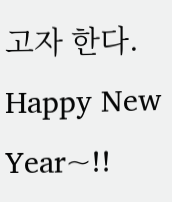고자 한다.
Happy New Year~!!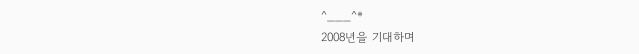^___^*
2008년을 기대하며